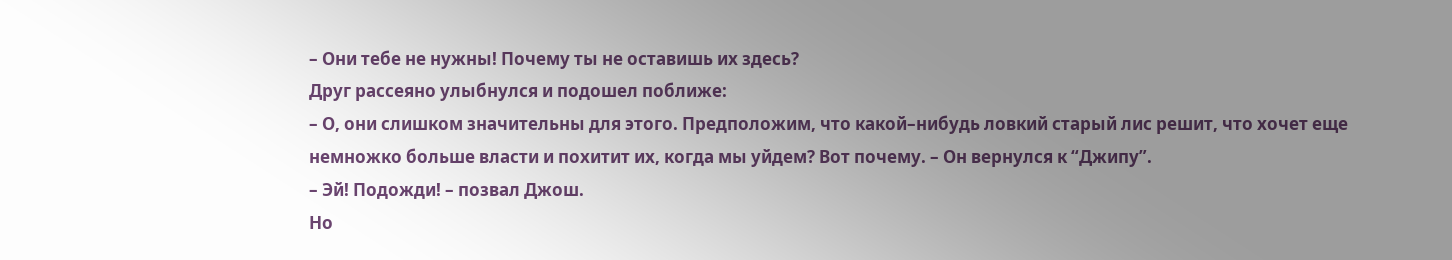– Они тебе не нужны! Почему ты не оставишь их здесь?
Друг рассеяно улыбнулся и подошел поближе:
– О, они слишком значительны для этого. Предположим, что какой–нибудь ловкий старый лис решит, что хочет еще немножко больше власти и похитит их, когда мы уйдем? Вот почему. – Он вернулся к “Джипу”.
– Эй! Подожди! – позвал Джош.
Но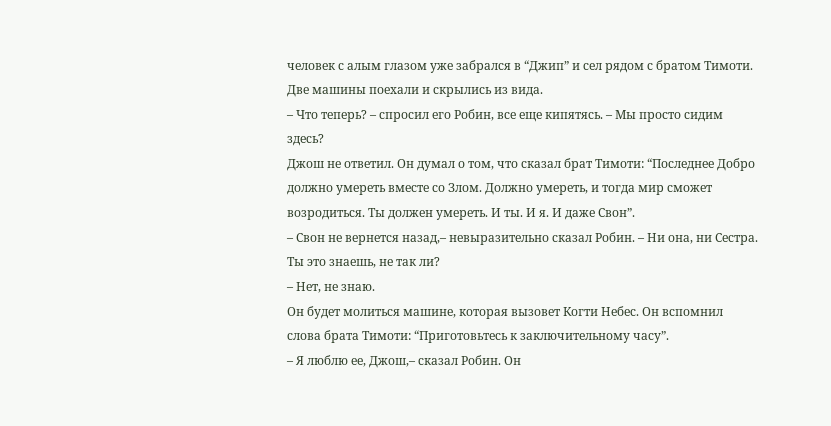человек с алым глазом уже забрался в “Джип” и сел рядом с братом Тимоти.
Две машины поехали и скрылись из вида.
– Что теперь? – спросил его Робин, все еще кипятясь. – Мы просто сидим здесь?
Джош не ответил. Он думал о том, что сказал брат Тимоти: “Последнее Добро должно умереть вместе со Злом. Должно умереть, и тогда мир сможет возродиться. Ты должен умереть. И ты. И я. И даже Свон”.
– Свон не вернется назад,– невыразительно сказал Робин. – Ни она, ни Сестра. Ты это знаешь, не так ли?
– Нет, не знаю.
Он будет молиться машине, которая вызовет Когти Небес. Он вспомнил слова брата Тимоти: “Приготовьтесь к заключительному часу”.
– Я люблю ее, Джош,– сказал Робин. Он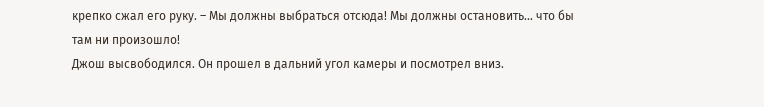крепко сжал его руку. – Мы должны выбраться отсюда! Мы должны остановить… что бы там ни произошло!
Джош высвободился. Он прошел в дальний угол камеры и посмотрел вниз.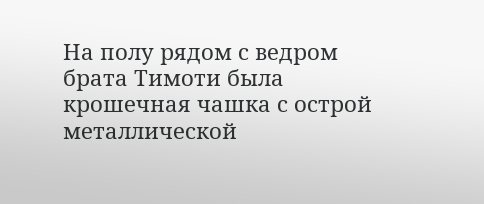На полу рядом с ведром брата Тимоти была крошечная чашка с острой металлической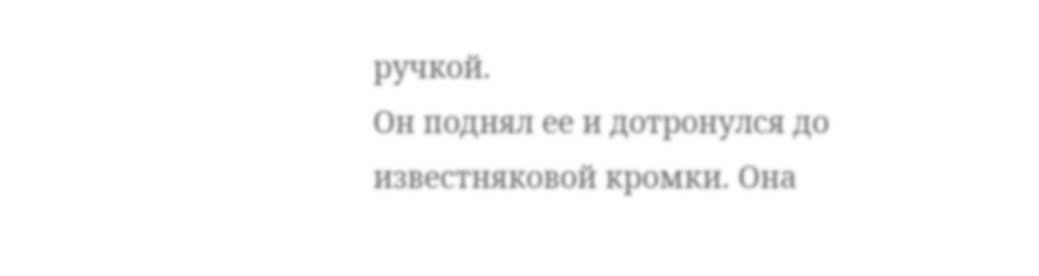ручкой.
Он поднял ее и дотронулся до известняковой кромки. Она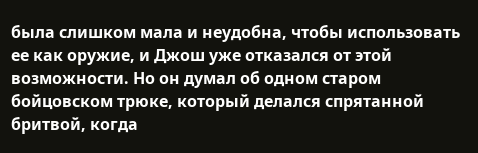была слишком мала и неудобна, чтобы использовать ее как оружие, и Джош уже отказался от этой возможности. Но он думал об одном старом бойцовском трюке, который делался спрятанной бритвой, когда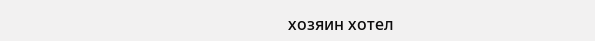хозяин хотел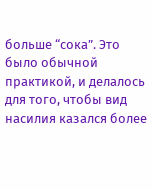больше “сока”. Это было обычной практикой, и делалось для того, чтобы вид насилия казался более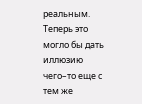реальным.
Теперь это могло бы дать иллюзию чего–то еще с тем же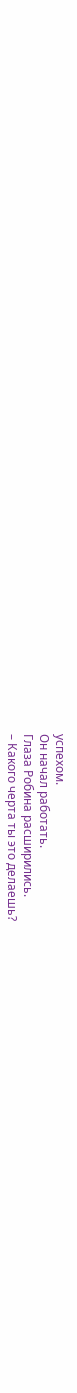успехом.
Он начал работать.
Глаза Робина расширились.
– Какого черта ты это делаешь?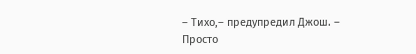– Тихо,– предупредил Джош. – Просто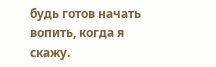будь готов начать вопить, когда я скажу.